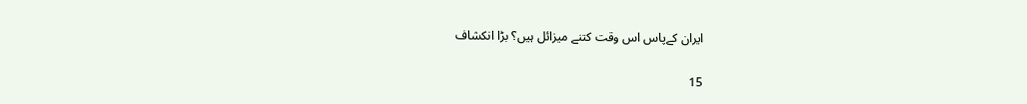ایران کےپاس اس وقت کتنے میزائل ہیں؟ بڑا انکشاف

15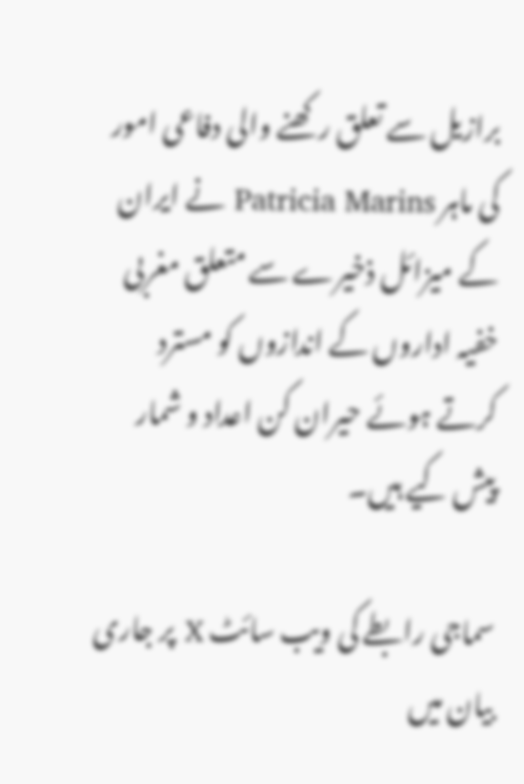برازیل سے تعلق رکھنے والی دفاعی امور کی ماہر Patricia Marins نے ایران کے میزائل ذخیرے سے متعلق مغربی خفیہ اداروں کے اندازوں کو مسترد کرتے ہوئے حیران کن اعداد و شمار پیش کیے ہیں۔

سماجی رابطے کی ویب سائٹ X پر جاری بیان میں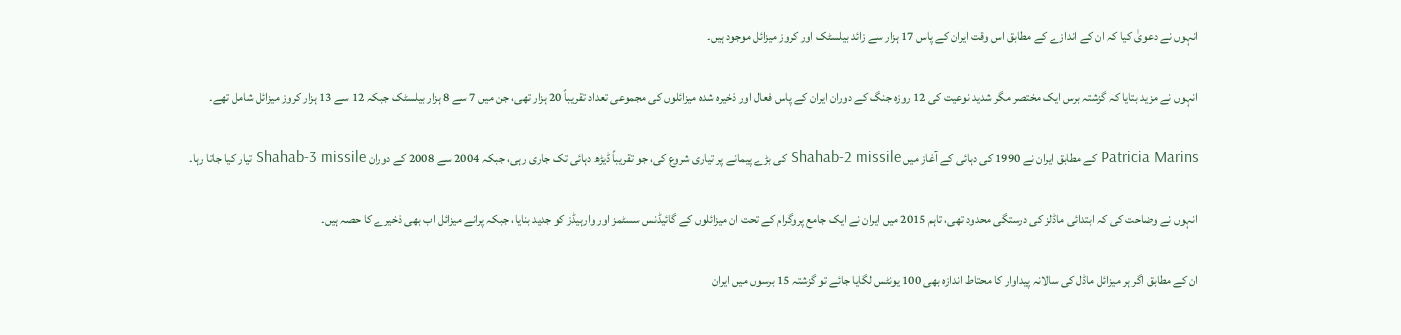انہوں نے دعویٰ کیا کہ ان کے اندازے کے مطابق اس وقت ایران کے پاس 17 ہزار سے زائد بیلسٹک اور کروز میزائل موجود ہیں۔

انہوں نے مزید بتایا کہ گزشتہ برس ایک مختصر مگر شدید نوعیت کی 12 روزہ جنگ کے دوران ایران کے پاس فعال اور ذخیرہ شدہ میزائلوں کی مجموعی تعداد تقریباً 20 ہزار تھی، جن میں 7 سے 8 ہزار بیلسٹک جبکہ 12 سے 13 ہزار کروز میزائل شامل تھے۔

Patricia Marins کے مطابق ایران نے 1990 کی دہائی کے آغاز میں Shahab-2 missile کی بڑے پیمانے پر تیاری شروع کی، جو تقریباً ڈیڑھ دہائی تک جاری رہی، جبکہ 2004 سے 2008 کے دوران Shahab-3 missile تیار کیا جاتا رہا۔

انہوں نے وضاحت کی کہ ابتدائی ماڈلز کی درستگی محدود تھی، تاہم 2015 میں ایران نے ایک جامع پروگرام کے تحت ان میزائلوں کے گائیڈنس سسٹمز اور وارہیڈز کو جدید بنایا، جبکہ پرانے میزائل اب بھی ذخیرے کا حصہ ہیں۔

ان کے مطابق اگر ہر میزائل ماڈل کی سالانہ پیداوار کا محتاط اندازہ بھی 100 یونٹس لگایا جائے تو گزشتہ 15 برسوں میں ایران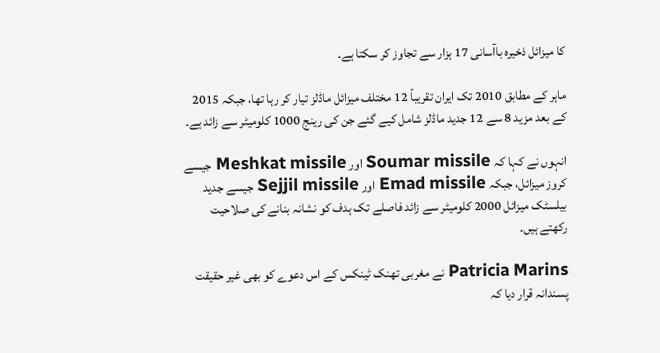کا میزائل ذخیرہ باآسانی 17 ہزار سے تجاوز کر سکتا ہے۔

ماہر کے مطابق 2010 تک ایران تقریباً 12 مختلف میزائل ماڈلز تیار کر رہا تھا، جبکہ 2015 کے بعد مزید 8 سے 12 جدید ماڈلز شامل کیے گئے جن کی رینج 1000 کلومیٹر سے زائد ہے۔

انہوں نے کہا کہ Soumar missile اور Meshkat missile جیسے کروز میزائل، جبکہ Emad missile اور Sejjil missile جیسے جدید بیلسٹک میزائل 2000 کلومیٹر سے زائد فاصلے تک ہدف کو نشانہ بنانے کی صلاحیت رکھتے ہیں۔

Patricia Marins نے مغربی تھنک ٹینکس کے اس دعوے کو بھی غیر حقیقت پسندانہ قرار دیا کہ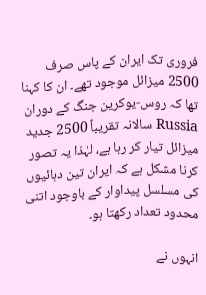فروری تک ایران کے پاس صرف 2500 میزائل موجود تھے۔ ان کا کہنا تھا کہ روس-یوکرین جنگ کے دوران Russia سالانہ تقریباً 2500 جدید میزائل تیار کر رہا ہے، لہٰذا یہ تصور کرنا مشکل ہے کہ ایران تین دہائیوں کی مسلسل پیداوار کے باوجود اتنی محدود تعداد رکھتا ہو۔

انہوں نے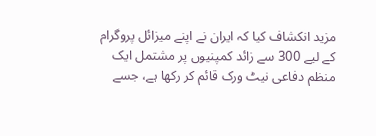مزید انکشاف کیا کہ ایران نے اپنے میزائل پروگرام کے لیے 300 سے زائد کمپنیوں پر مشتمل ایک منظم دفاعی نیٹ ورک قائم کر رکھا ہے، جسے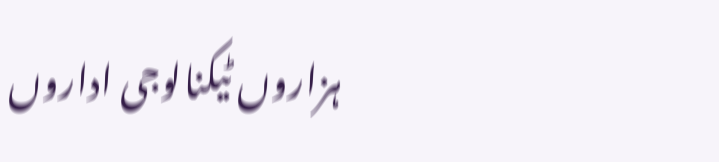ہزاروں ٹیکنالوجی اداروں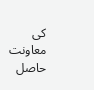کی معاونت حاصل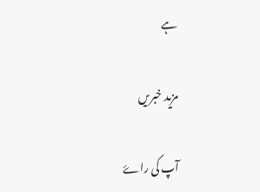ہے

مزید خبریں

آپ کی راۓ